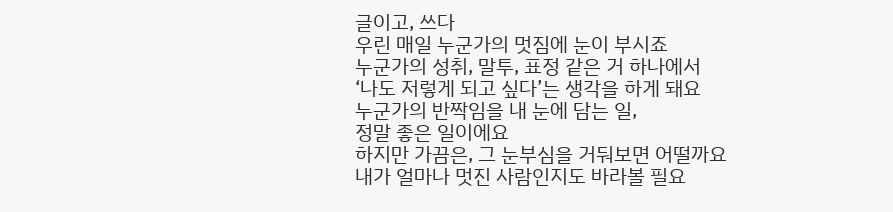글이고, 쓰다
우린 매일 누군가의 멋짐에 눈이 부시죠
누군가의 성취, 말투, 표정 같은 거 하나에서
‘나도 저렇게 되고 싶다’는 생각을 하게 돼요
누군가의 반짝임을 내 눈에 담는 일,
정말 좋은 일이에요
하지만 가끔은, 그 눈부심을 거둬보면 어떨까요
내가 얼마나 멋진 사람인지도 바라볼 필요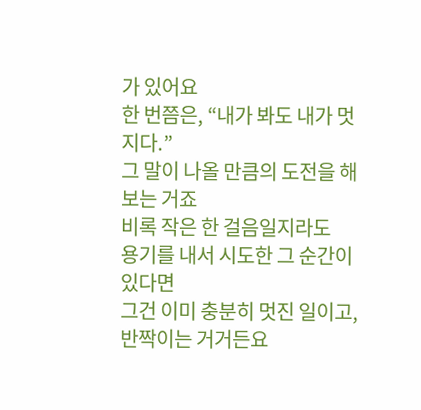가 있어요
한 번쯤은, “내가 봐도 내가 멋지다.”
그 말이 나올 만큼의 도전을 해보는 거죠
비록 작은 한 걸음일지라도
용기를 내서 시도한 그 순간이 있다면
그건 이미 충분히 멋진 일이고, 반짝이는 거거든요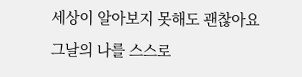세상이 알아보지 못해도 괜찮아요
그날의 나를 스스로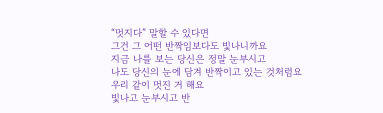“멋지다” 말할 수 있다면
그건 그 어떤 반짝임보다도 빛나니까요
지금 나를 보는 당신은 정말 눈부시고
나도 당신의 눈에 담겨 반짝이고 있는 것처럼요
우리 같이 멋진 거 해요
빛나고 눈부시고 반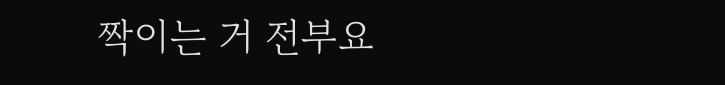짝이는 거 전부요